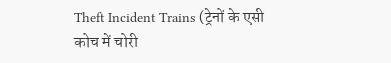Theft Incident Trains (ट्रेनों के एसी कोच में चोरी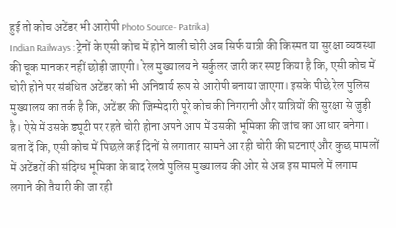हुई तो कोच अटेंडर भी आरोपी Photo Source- Patrika)
Indian Railways : ट्रेनों के एसी कोच में होने वाली चोरी अब सिर्फ यात्री की किस्मत या सुरक्षा व्यवस्था की चूक मानकर नहीं छोड़ी जाएगी। रेल मुख्यालय ने सर्कुलर जारी कर स्पष्ट किया है कि, एसी कोच में चोरी होने पर संबंधित अटेंडर को भी अनिवार्य रूप से आरोपी बनाया जाएगा। इसके पीछे रेल पुलिस मुख्यालय का तर्क है कि, अटेंडर की जिम्मेदारी पूरे कोच की निगरानी और यात्रियों की सुरक्षा से जुड़ी है। ऐसे में उसके ड्यूटी पर रहते चोरी होना अपने आप में उसकी भूमिका की जांच का आधार बनेगा।
बता दें कि, एसी कोच में पिछले कई दिनों से लगातार सामने आ रही चोरी की घटनाएं और कुछ मामलों में अटेंडरों की संदिग्ध भूमिका के बाद रेलवे पुलिस मुख्यालय की ओर से अब इस मामले में लगाम लगाने की तैयारी की जा रही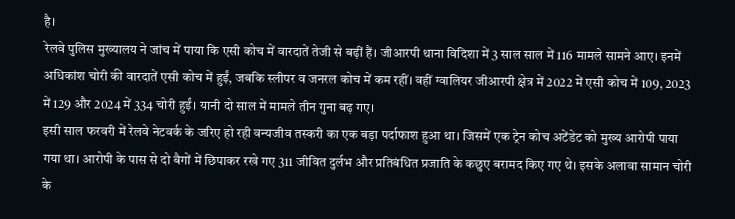है।
रेलवे पुलिस मुख्यालय ने जांच में पाया कि एसी कोच में वारदातें तेजी से बढ़ीं हैं। जीआरपी थाना विदिशा में 3 साल साल में 116 मामले सामने आए। इनमें अधिकांश चोरी की वारदातें एसी कोच में हुईं, जबकि स्लीपर व जनरल कोच में कम रहीं। वहीं ग्वालियर जीआरपी क्षेत्र में 2022 में एसी कोच में 109, 2023 में 129 और 2024 में 334 चोरी हुईं। यानी दो साल में मामले तीन गुना बढ़ गए।
इसी साल फरवरी में रेलवे नेटवर्क के जरिए हो रही वन्यजीव तस्करी का एक बड़ा पर्दाफाश हुआ था। जिसमें एक ट्रेन कोच अटेंडेट को मुख्य आरोपी पाया गया था। आरोपी के पास से दो बैगों में छिपाकर रखे गए 311 जीवित दुर्लभ और प्रतिबंधित प्रजाति के कछुए बरामद किए गए थे। इसके अलावा सामान चोरी के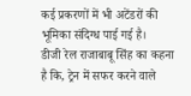कई प्रकरणों में भी अटेंडरों की भूमिका संदिग्ध पाई गई है।
डीजी रेल राजाबाबू सिंह का कहना है कि, ट्रेन में सफर करने वाले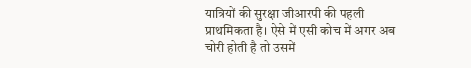यात्रियों की सुरक्षा जीआरपी की पहली प्राथमिकता है। ऐसे में एसी कोच में अगर अब चोरी होती है तो उसमें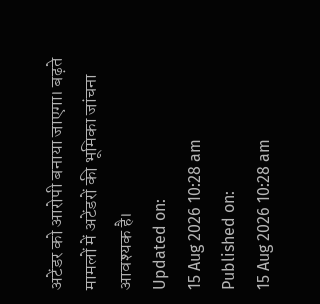अटेंडर को आरोपी बनाया जाएगा। बढ़ते मामलों में अटेंडरों की भूमिका जांचना आवश्यक है।
Updated on:
15 Aug 2026 10:28 am
Published on:
15 Aug 2026 10:28 am